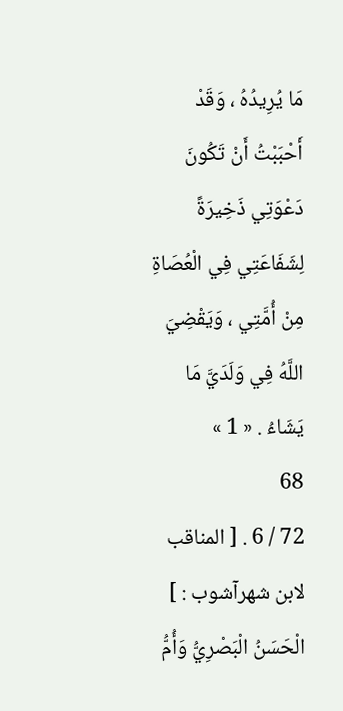مَا يُرِيدُهُ ، وَقَدْ أَحْبَبْتُ أَنْ تَكُونَ دَعْوَتِي ذَخِيرَةً لِشَفَاعَتِي فِي الْعُصَاةِ مِنْ أُمَّتِي ، وَيَقْضِيَ اللَّهُ فِي وَلَدَيَّ مَا يَشَاءُ . « 1 »
68
72 / 6 . [ المناقب لابن شهرآشوب : ] الْحَسَنُ الْبَصْرِيُّ وَأُمُّ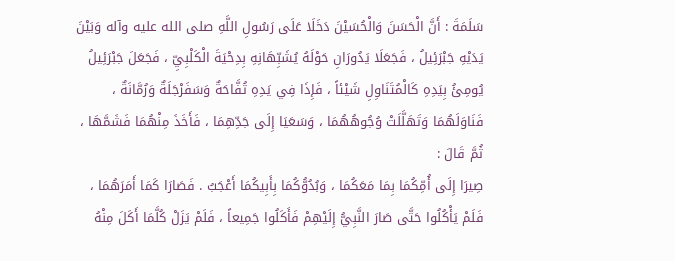سَلَمَةَ : أَنَّ الْحَسَنَ وَالْحُسَيْنَ دَخَلَا عَلَى رَسُولِ اللَّهِ صلى الله عليه وآله وَبَيْنَ يَدَيْهِ جَبْرَئِيلُ ، فَجَعَلَا يَدُورَانِ حَوْلَهُ يُشَبِّهَانِهِ بِدِحْيَةَ الْكَلْبِيِّ ، فَجَعَلَ جَبْرَئِيلُ يُومِئُ بِيَدِهِ كَالْمُتَنَاوِلِ شَيْئاً ، فَإِذَا فِي يَدِهِ تُفَّاحَةٌ وَسَفَرْجَلَةٌ وَرُمَّانَةٌ ، فَنَاوَلَهُمَا وَتَهَلَّلَتْ وُجُوهُهُمَا ، وَسَعَيَا إِلَى جَدِّهِمَا ، فَأَخَذَ مِنْهُمَا فَشَمَّهَا ، ثُمَّ قَالَ :
صِيرَا إِلَى أُمِّكُمَا بِمَا مَعَكُمَا ، وَبُدُوُّكُمَا بِأَبِيكُمَا أَعْجَبُ . فَصَارَا كَمَا أَمَرَهُمَا ، فَلَمْ يَأْكُلُوا حَتَّى صَارَ النَّبِيُّ إِلَيْهِمْ فَأَكَلُوا جَمِيعاً ، فَلَمْ يَزَلْ كُلَّمَا أَكَلَ مِنْهُ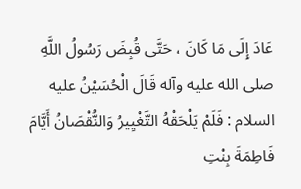عَادَ إِلَى مَا كَانَ ، حَتَّى قُبِضَ رَسُولُ اللَّهِ صلى الله عليه وآله قَالَ الْحُسَيْنُ عليه السلام : فَلَمْ يَلْحَقْهُ التَّغْيِيرُ وَالنُّقْصَانُ أَيَّامَ فَاطِمَةَ بِنْتِ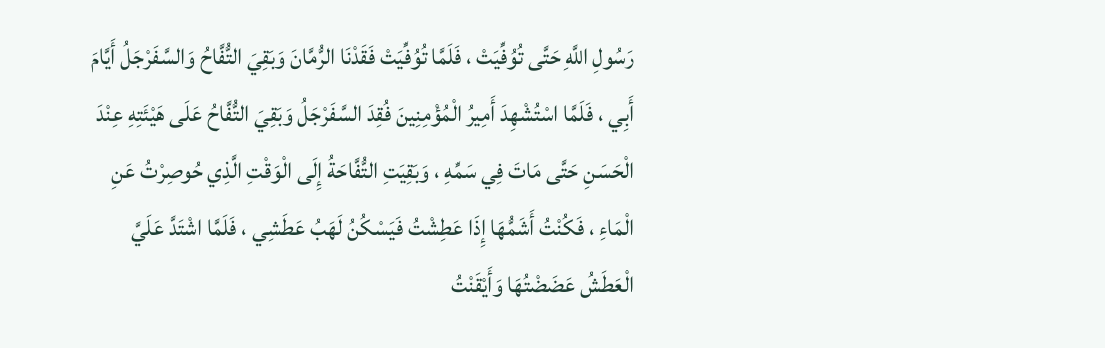رَسُولِ اللَّهِ حَتَّى تُوُفِّيَتْ ، فَلَمَّا تُوُفِّيَتْ فَقَدْنَا الرُّمَّانَ وَبَقِيَ التُّفَّاحُ وَالسَّفَرْجَلُ أَيَّامَ أَبِي ، فَلَمَّا اسْتُشْهِدَ أَمِيرُ الْمُؤْمِنِينَ فُقِدَ السَّفَرْجَلُ وَبَقِيَ التُّفَّاحُ عَلَى هَيْئَتِهِ عِنْدَ الْحَسَنِ حَتَّى مَاتَ فِي سَمِّهِ ، وَبَقِيَتِ التُّفَّاحَةُ إِلَى الْوَقْتِ الَّذِي حُوصِرْتُ عَنِ الْمَاءِ ، فَكُنْتُ أَشَمُّهَا إِذَا عَطِشْتُ فَيَسْكُنُ لَهَبُ عَطَشِي ، فَلَمَّا اشْتَدَّ عَلَيَّ الْعَطَشُ عَضَضْتُهَا وَأَيْقَنْتُ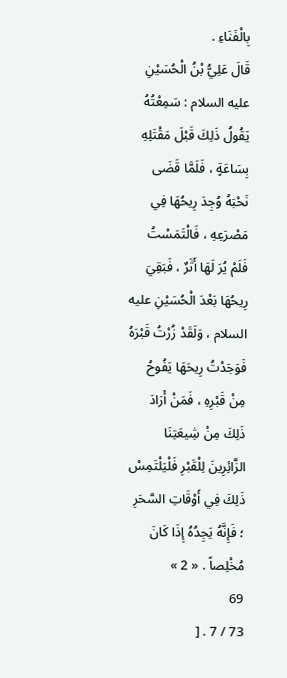بِالْفَنَاءِ .
قَالَ عَلِيُّ بْنُ الْحُسَيْنِ عليه السلام : سَمِعْتُهُ يَقُولُ ذَلِكَ قَبْلَ مَقْتَلِهِ بِسَاعَةٍ ، فَلَمَّا قَضَى نَحْبَهُ وُجِدَ رِيحُهَا فِي مَصْرَعِهِ ، فَالْتَمَسْتُ فَلَمْ يُرَ لَهَا أَثَرٌ ، فَبَقِيَ رِيحُهَا بَعْدَ الْحُسَيْنِ عليه السلام ، وَلَقَدْ زُرْتُ قَبْرَهُ فَوَجَدْتُ رِيحَهَا يَفُوحُ مِنْ قَبْرِهِ ، فَمَنْ أَرَادَ ذَلِكَ مِنْ شِيعَتِنَا الزَّائِرِينَ لِلْقَبْرِ فَلْيَلْتَمِسْ ذَلِكَ فِي أَوْقَاتِ السَّحَرِ ؛ فَإِنَّهُ يَجِدُهُ إِذَا كَانَ مُخْلِصاً . « 2 »
69
73 / 7 . [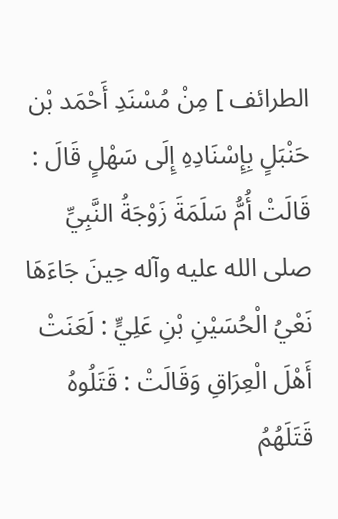الطرائف ] مِنْ مُسْنَدِ أَحْمَد بْن حَنْبَلٍ بِإِسْنَادِهِ إِلَى سَهْلٍ قَالَ : قَالَتْ أُمُّ سَلَمَةَ زَوْجَةُ النَّبِيِّ صلى الله عليه وآله حِينَ جَاءَهَا نَعْيُ الْحُسَيْنِ بْنِ عَلِيٍّ : لَعَنَتْ أَهْلَ الْعِرَاقِ وَقَالَتْ : قَتَلُوهُ قَتَلَهُمُ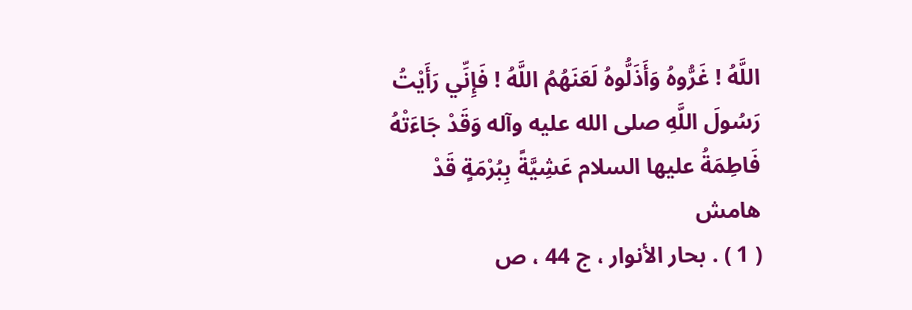اللَّهُ ! غَرُّوهُ وَأَذَلُّوهُ لَعَنَهُمُ اللَّهُ ! فَإِنِّي رَأَيْتُ رَسُولَ اللَّهِ صلى الله عليه وآله وَقَدْ جَاءَتْهُ فَاطِمَةُ عليها السلام عَشِيَّةً بِبُرْمَةٍ قَدْ
هامش
( 1 ) . بحار الأنوار ، ج 44 ، ص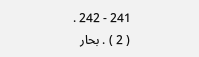241 - 242 .
( 2 ) . بحار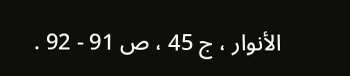الأنوار ، ج 45 ، ص 91 - 92 .